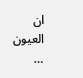ان العيون …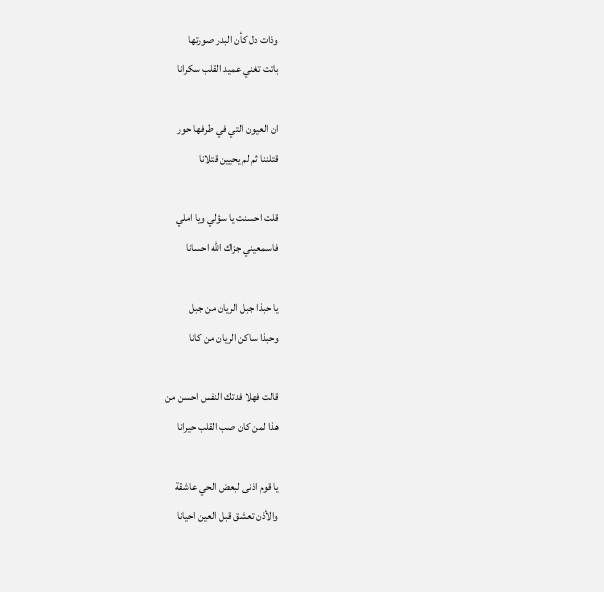وذات دل كأن البدر صورتها
باتت تغني عميد القلب سكرانا

ان العيون التي في طرفها حور
قتلننا ثم لم يحيين قتلانا

قلت احسنت يا سؤلي ويا املي
فاسمعيني جزاك الله احسانا

يا حبذا جبل الريان من جبل
وحبذا ساكن الريان من كانا

قالت فهلا فدتك النفس احسن من
هذا لمن كان صب القلب حيرانا

يا قوم اذنى لبعض الحي عاشقة
والأذن تعشق قبل العين احيانا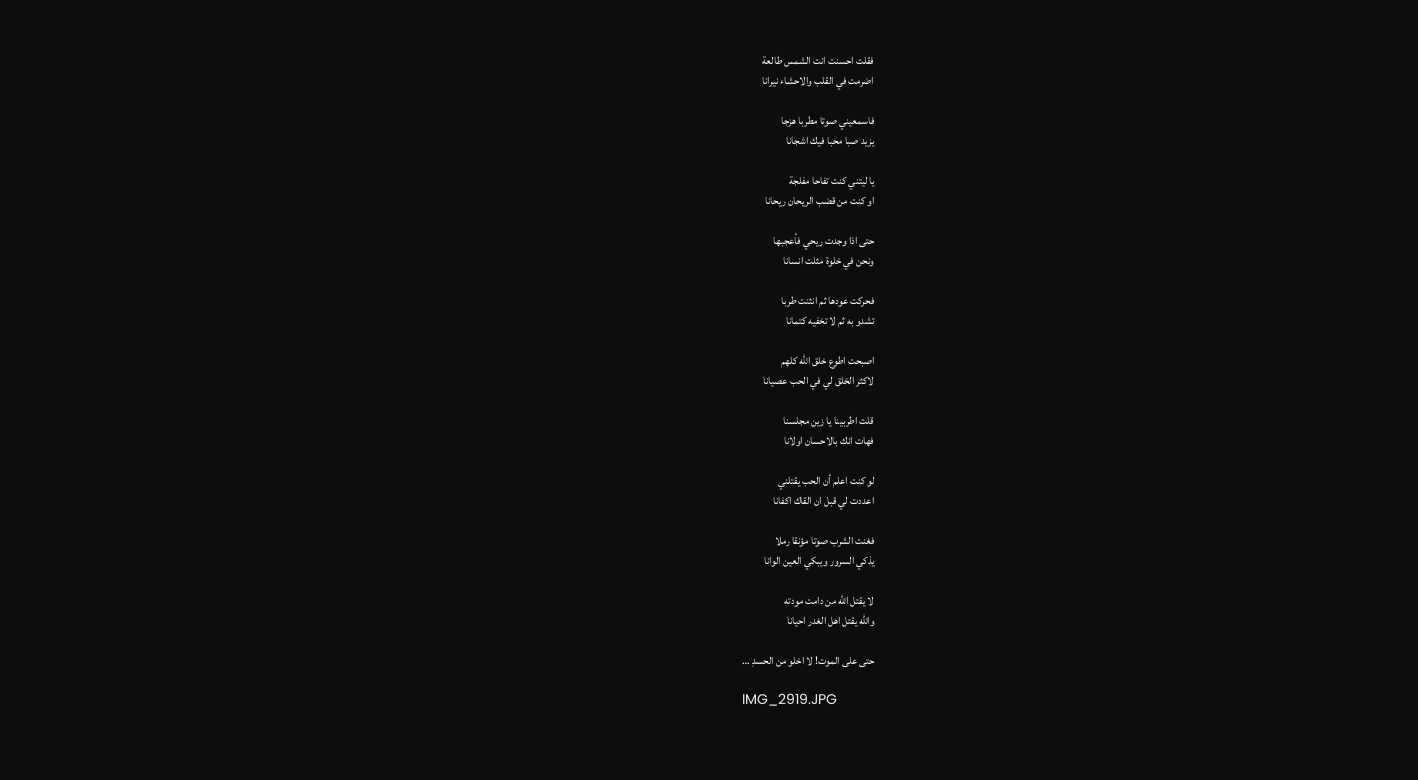فقلت احسنت انت الشمس طالعة
اضرمت في القلب والاحشاء نيرانا

فاسمعيني صوتا مطربا هزجا
يزيد صبا محبا فيك اشجانا

يا ليتني كنت تفاحا مفلجة
او كنت من قضب الريحان ريحانا

حتى اذا وجدت ريحي فأعجبها
ونحن في خلوة مثلت انسانا

فحركت عودها ثم انثنت طربا
تشدو به ثم لا تخفيه كتمانا

اصبحت اطوع خلق الله كلهم
لاكثر الخلق لي في الحب عصيانا

قلت اطربينا يا زين مجلسنا
فهات انك بالاحسان اولانا

لو كنت اعلم أن الحب يقتلني
اعددت لي قبل ان القاك اكفانا

فغنت الشرب صوتا مؤنقا رملا
يذكي السرور ويبكي العين الوانا

لا يقتل الله من دامت مودته
والله يقتل اهل الغدر احيانا

حتى على الموت! لا اخلو من الحسدِ …

IMG_2919.JPG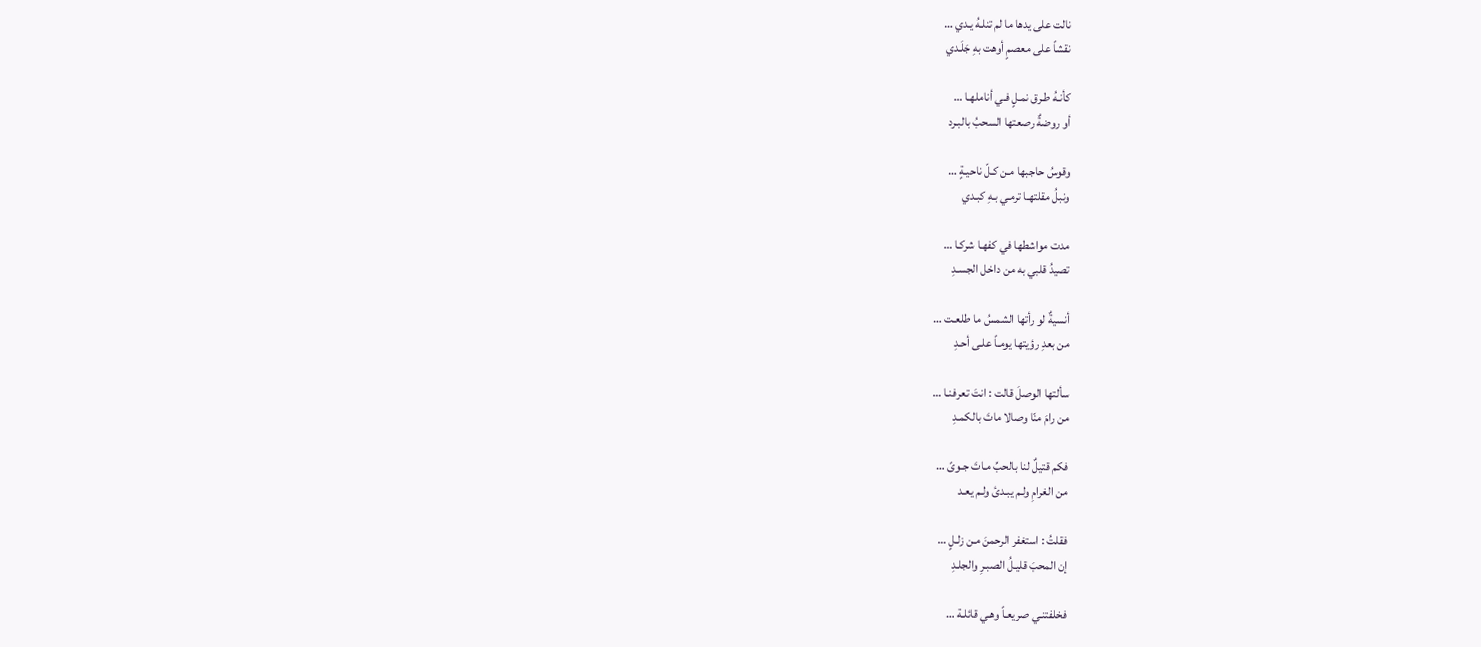نالت على يدها ما لم تنلـهُ يـدي …
نقشاً على معصمٍ أوهت بهِ جَلَـدي

كأنـهُ طـرق نمـلٍ فـي أناملهـا …
أو روضةٌ رصعتها السحبُ بالبـرد

وقوسُ حاجبها مـن كـلّ ناحيـةٍ …
ونبلُ مقلتهـا ترمـي بـهِ كبـدي

مدت مواشطها في كفهـا شركـا …
تصيدُ قلبي به من داخل الجسـدِ

أنسيةٌ لو رأتها الشمسُ ما طلعـت …
من بعدِ رؤيتها يومـاً علـى أحـدِ

سألتها الوصلَ قالت : انتَ تعرفنـا …
من رامَ منّا وصالا ماتَ بالكمـدِ

فكم قتيلٌ لنا بالحبِّ مـاتَ جـوىً …
من الغرامِ ولـم يبـدئ ولـم يعـد

فقلتُ : استغفر الرحمنَ مـن زلـلٍ …
إن المحبَ قليـلُ الصبـرِ والجلـدِ

فخلفتنـي صريعـاً وهـي قائلـة …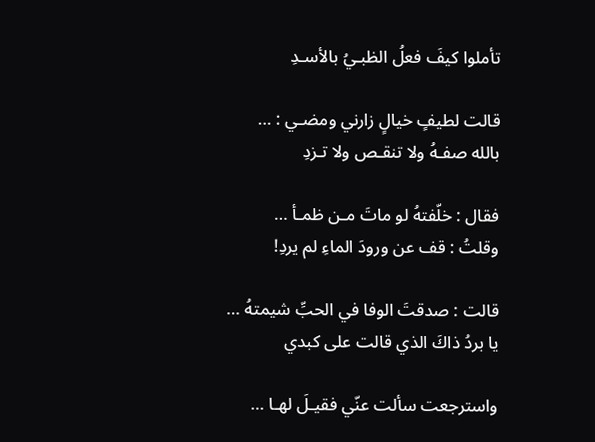تأملوا كيفَ فعلُ الظبـيُ بالأسـدِ

قالت لطيفٍ خيالٍ زارني ومضـي : …
بالله صفـهُ ولا تنقـص ولا تـزدِ

فقال : خلّفتهُ لو ماتَ مـن ظمـأ …
وقلتُ : قف عن ورودَ الماءِ لم يردِ!

قالت : صدقتَ الوفا في الحبِّ شيمتهُ …
يا بردُ ذاكَ الذي قالت على كبدي

واسترجعت سألت عنّي فقيـلَ لهـا …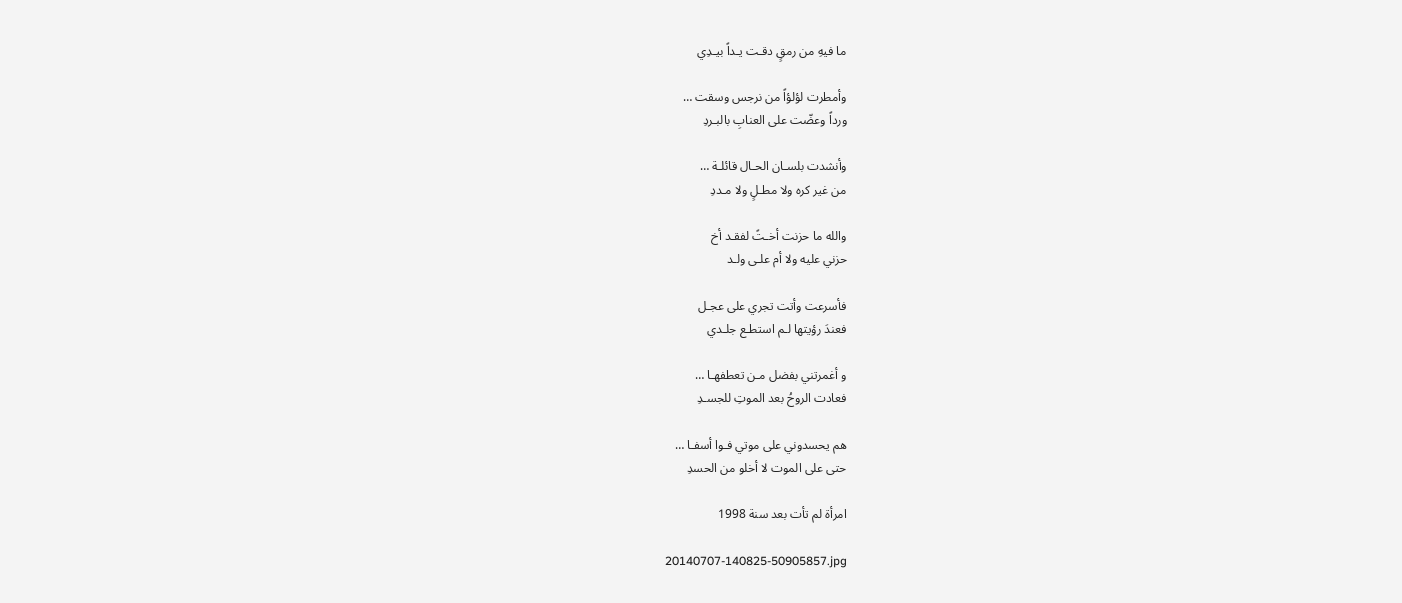ما فيهِ من رمقٍ دقـت يـداً بيـدِي

وأمطرت لؤلؤاً من نرجس وسقت …
ورداً وعضّت على العنابِ بالبـردِ

وأنشدت بلسـان الحـال قائلـة …
من غير كره ولا مطـلٍ ولا مـددِ

والله ما حزنت أخـتً لفقـد أخ
حزني عليه ولا أم علـى ولـد

فأسرعت وأتت تجري على عجـل
فعندَ رؤيتها لـم استطـع جلـدي

و أغمرتني بفضل مـن تعطفهـا …
فعادت الروحُ بعد الموتِ للجسـدِ

هم يحسدوني على موتي فـوا أسفـا …
حتى على الموت لا أخلو من الحسدِ

امرأة لم تأت بعد سنة 1998

20140707-140825-50905857.jpg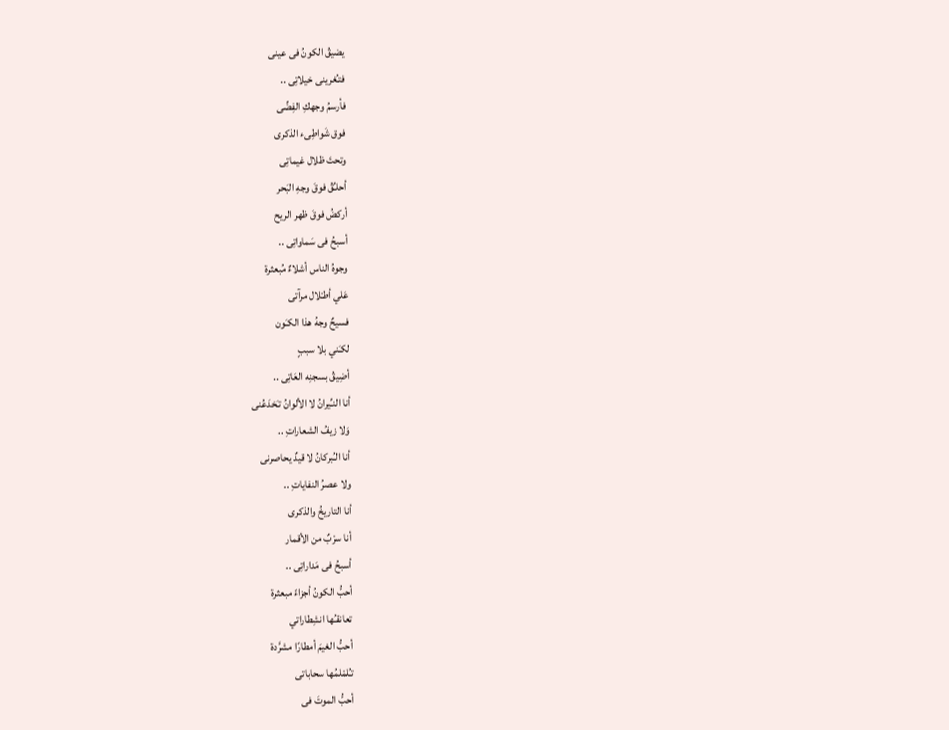يضيقُ الكونُ فى عينى
فتـُغرينى خيلاتِى ..
فأرسمُ وجهكِ الفِضِّى
فوق شَواطِىء الذكرى
وتحتَ ظلال غيماتِى
أحلـِّقُ فوقَ وجهِ البَحر
أركضُ فوقَ ظهر الريح
أسبحُ فى سَماواتِى ..
وجوهُ الناس أشلاءٌ مُبعثرة
عَلي أطـْلال مرآتى
فسيحٌ وجهُ هذا الكـَون
لكـَني بلا سببٍ
أضِيقُ بسجنِه العَاتِى ..
أنا النـِّيرانُ لا الألوانُ تـَخدَعُنى
وَلا زيفُ الشعاراتِ ..
أنا الـُبركانُ لا قيدٌ يحاصرنى
ولا عصرُ النفاياتِ ..
أنا التاريخُ والذكرى
أنا سرْبٌ من الأقمار
أسبحُ فى مَداراتِى ..
أحبُّ الكونُ أجزاءً مبعثرة
تعانقـُها انشِطاراتي
أحبُّ الغيمَ أمطارًا مشرَّدة
تـُلمْلمُها سحاباتى
أحبُّ الموتَ فى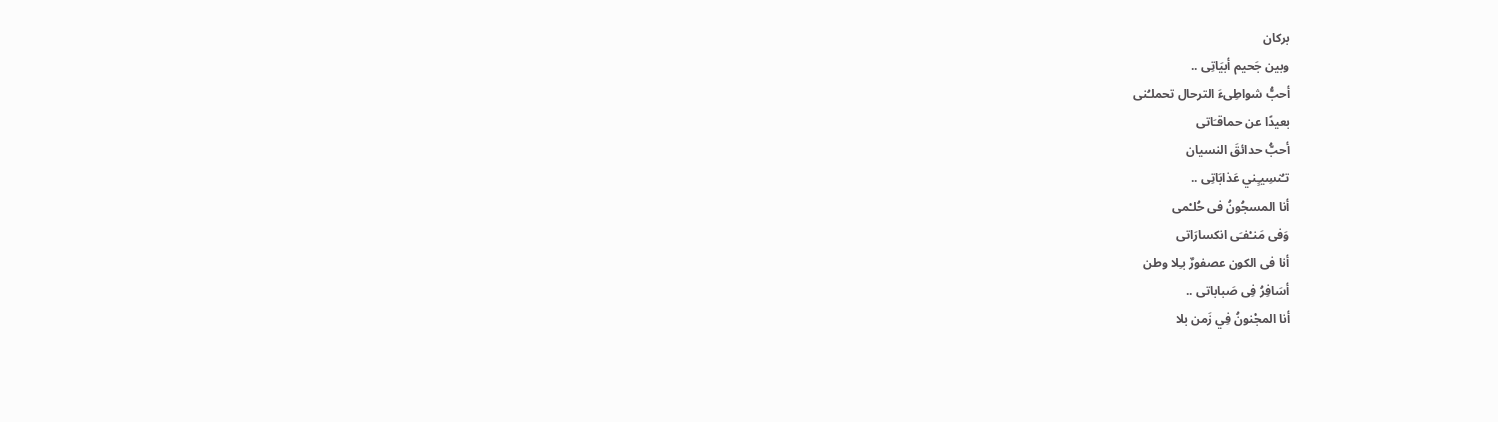بركان
وبين جَحيم أبيَاتِى ..
أحبُّ شواطِىءَ الترحال تحملـُنى
بعيدًا عن حماقـَاتى
أحبُّ حدائقَ النسيان
تـُنسِيـٍني عَذابَاتِى ..
أنا المسجُونُ فى حُلـْمى
وَفى مَنـْفـَى انكسارَاتى
أنا فى الكون عصفورٌ بـِلا وطن
أسَافِرُ فِى صَباباتى ..
أنا المجْنونُ فِي زَمن بلا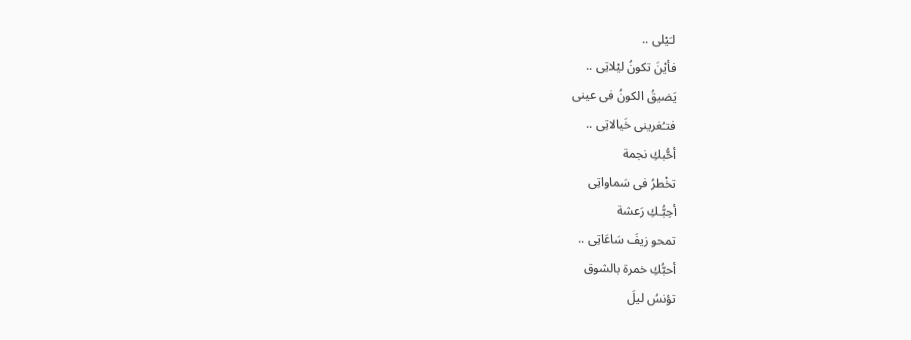لـَيْلى ..
فأيْنَ تكونُ ليْلاتِى ..
يَضيقُ الكونُ فى عينى
فتـُغرينى خَيالاتِى ..
أحُّبكِ نجمة
تخْطرُ فى سَماواتِى
أحِبُّـكِ رَعشة
تمحو زيفَ سَاعَاتِى ..
أحبُّكِ خمرة بالشوق
تؤنسُ ليلَ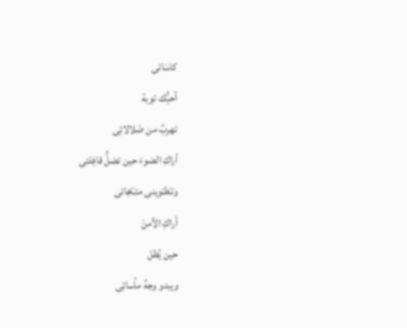كاسَاتى
أحبُّك توبة
تهربُ من ضَلالاتِى
أراكِ الضوءَ حين تضلُّ قافِلتى
وتـَطـْوينى متـَاهِاتى
أراكِ الأمنَ
حين يُطل
ويبدو وجهُ مأساتِى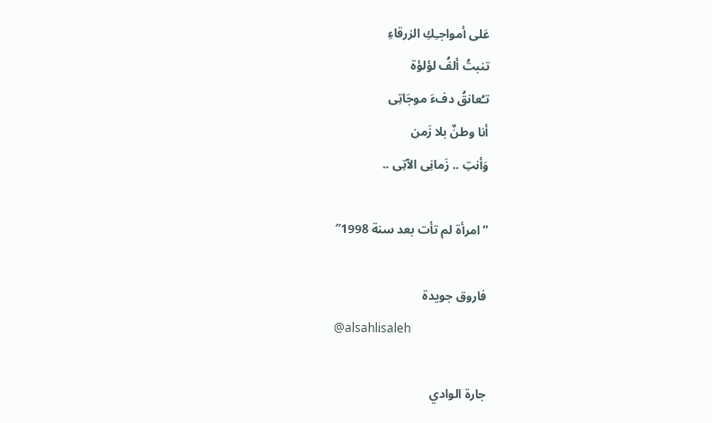عَلى أمواجـِكِ الزرقاءِ
تنبتُ ألفُ لؤلؤة
تـُعانقُ دفءَ موجَاتِى
أنا وطنٌ بلا زَمن
وَأنتِ .. زَمانِى الآتِى ..

” امرأة لم تأت بعد سنة 1998″

فاروق جويدة
@alsahlisaleh

جارة الوادي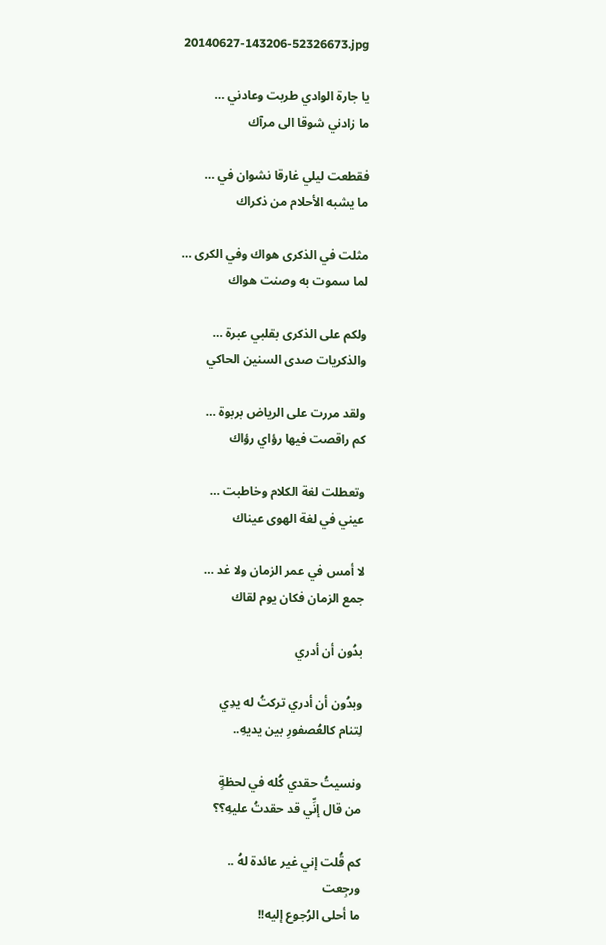20140627-143206-52326673.jpg

يا جارة الوادي طربت وعادني …
ما زادني شوقا الى مرآك

فقطعت ليلي غارقا نشوان في …
ما يشبه الأحلام من ذكراك

مثلت في الذكرى هواك وفي الكرى …
لما سموت به وصنت هواك

ولكم على الذكرى بقلبي عبرة …
والذكريات صدى السنين الحاكي

ولقد مررت على الرياض بربوة …
كم راقصت فيها رؤاي رؤاك

وتعطلت لغة الكلام وخاطبت …
عيني في لغة الهوى عيناك

لا أمس في عمر الزمان ولا غد …
جمع الزمان فكان يوم لقاك

بدُون أن أدري

وبدُون أن أدري تركتُ له يدِي
لِتنام كالعُصفورِ بين يديهِ..

ونسيتُ حقدي كُله في لحظةٍ
من قال إنِّي قد حقدتُ عليهِ؟؟

كم قُلت إني غير عائدة لهُ ..
ورجِعت
ما أحلى الرُجوع إليه!!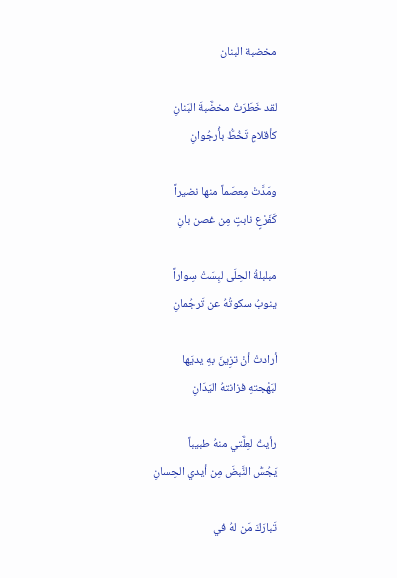مخضبة البنان

لقد خَطَرَتْ مخضَّبةَ البَنانِ
كأقلامٍ تَخُطُّ بأُرجُوانِ

ومَدَّتْ مِعصَماً منها نضيراً
كَفَرْعٍ نابتٍ مِن غصن بانِ

مبلبلةُ الحِلَى لبِسَتْ سِواراً
ينوبُ سكوتُهُ عن تَرجُمانِ

أرادتْ أنْ تزِينَ بهِ يديَها
لبَهْجتهِ فزانتهُ اليَدَانِ

رأيتُ لعِلَّتي منهُ طبيباً
يَجُسُّ النَّبضَ مِن أيدي الحِسانِ

تَبارَكَ مَن لهُ في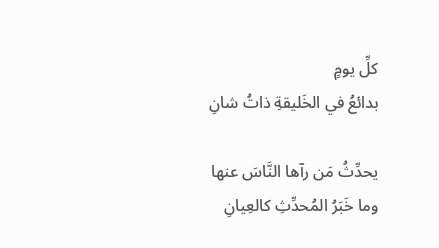كلِّ يومٍ
بدائعُ في الخَليقةِ ذاتُ شانِ

يحدِّثُ مَن رآها النَّاسَ عنها
وما خَبَرُ المُحدِّثِ كالعِيانِ